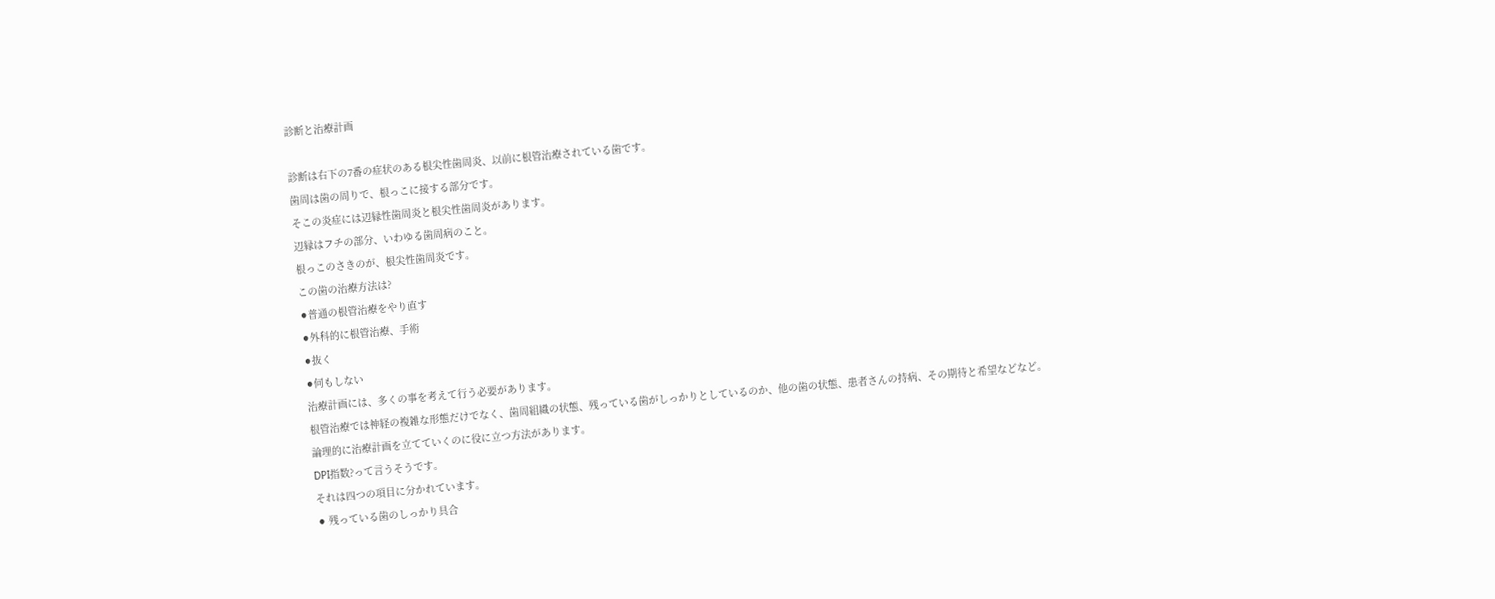診断と治療計画

診断は右下の7番の症状のある根尖性歯周炎、以前に根管治療されている歯です。
歯周は歯の周りで、根っこに接する部分です。
そこの炎症には辺縁性歯周炎と根尖性歯周炎があります。
辺縁はフチの部分、いわゆる歯周病のこと。
根っこのさきのが、根尖性歯周炎です。
この歯の治療方法は?
⚫普通の根管治療をやり直す
⚫外科的に根管治療、手術
⚫抜く
⚫何もしない
治療計画には、多くの事を考えて行う必要があります。
根管治療では神経の複雑な形態だけでなく、歯周組織の状態、残っている歯がしっかりとしているのか、他の歯の状態、患者さんの持病、その期待と希望などなど。
論理的に治療計画を立てていくのに役に立つ方法があります。
DPI指数?って言うそうです。
それは四つの項目に分かれています。
⚫ 残っている歯のしっかり具合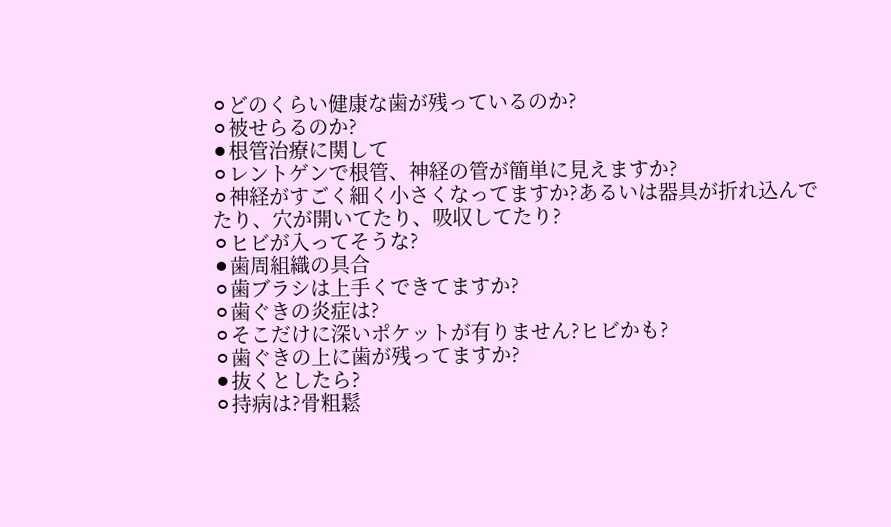⚪どのくらい健康な歯が残っているのか?
⚪被せらるのか?
⚫根管治療に関して
⚪レントゲンで根管、神経の管が簡単に見えますか?
⚪神経がすごく細く小さくなってますか?あるいは器具が折れ込んでたり、穴が開いてたり、吸収してたり?
⚪ヒビが入ってそうな?
⚫歯周組織の具合
⚪歯ブラシは上手くできてますか?
⚪歯ぐきの炎症は?
⚪そこだけに深いポケットが有りません?ヒビかも?
⚪歯ぐきの上に歯が残ってますか?
⚫抜くとしたら?
⚪持病は?骨粗鬆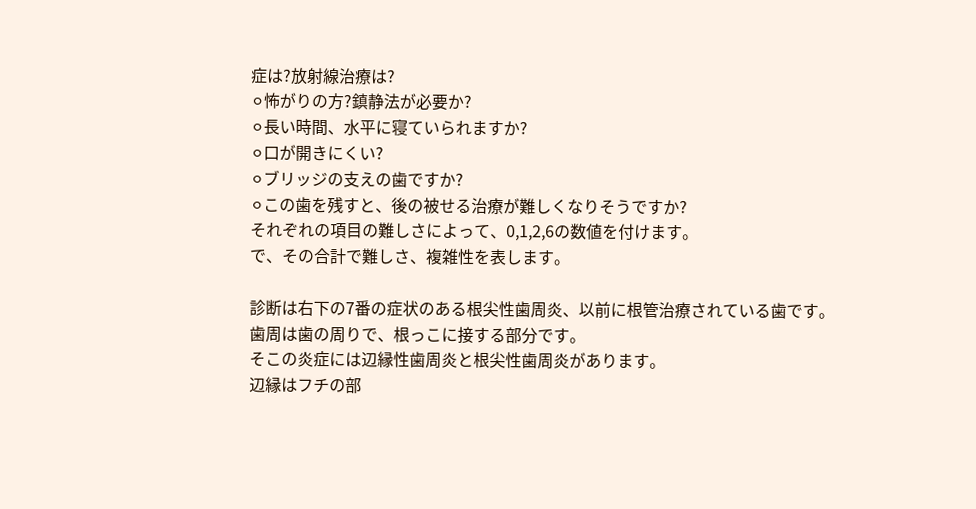症は?放射線治療は?
⚪怖がりの方?鎮静法が必要か?
⚪長い時間、水平に寝ていられますか?
⚪口が開きにくい?
⚪ブリッジの支えの歯ですか?
⚪この歯を残すと、後の被せる治療が難しくなりそうですか?
それぞれの項目の難しさによって、0,1,2,6の数値を付けます。
で、その合計で難しさ、複雑性を表します。

診断は右下の7番の症状のある根尖性歯周炎、以前に根管治療されている歯です。
歯周は歯の周りで、根っこに接する部分です。
そこの炎症には辺縁性歯周炎と根尖性歯周炎があります。
辺縁はフチの部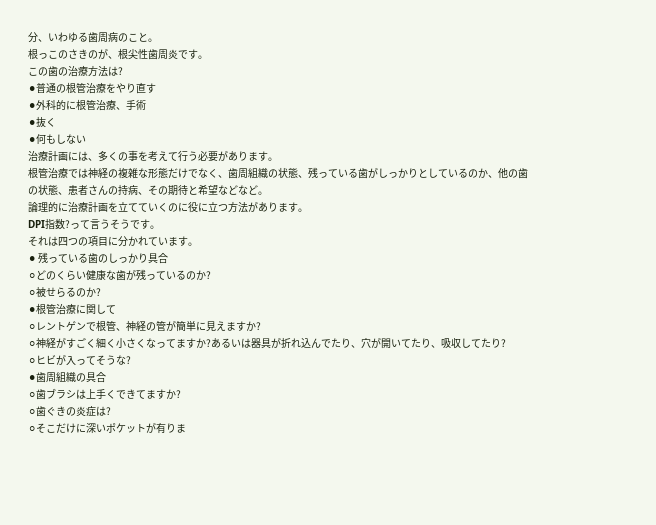分、いわゆる歯周病のこと。
根っこのさきのが、根尖性歯周炎です。
この歯の治療方法は?
⚫普通の根管治療をやり直す
⚫外科的に根管治療、手術
⚫抜く
⚫何もしない
治療計画には、多くの事を考えて行う必要があります。
根管治療では神経の複雑な形態だけでなく、歯周組織の状態、残っている歯がしっかりとしているのか、他の歯の状態、患者さんの持病、その期待と希望などなど。
論理的に治療計画を立てていくのに役に立つ方法があります。
DPI指数?って言うそうです。
それは四つの項目に分かれています。
⚫ 残っている歯のしっかり具合
⚪どのくらい健康な歯が残っているのか?
⚪被せらるのか?
⚫根管治療に関して
⚪レントゲンで根管、神経の管が簡単に見えますか?
⚪神経がすごく細く小さくなってますか?あるいは器具が折れ込んでたり、穴が開いてたり、吸収してたり?
⚪ヒビが入ってそうな?
⚫歯周組織の具合
⚪歯ブラシは上手くできてますか?
⚪歯ぐきの炎症は?
⚪そこだけに深いポケットが有りま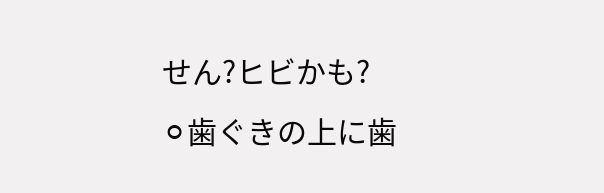せん?ヒビかも?
⚪歯ぐきの上に歯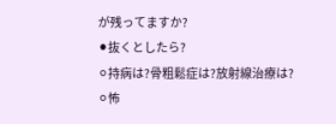が残ってますか?
⚫抜くとしたら?
⚪持病は?骨粗鬆症は?放射線治療は?
⚪怖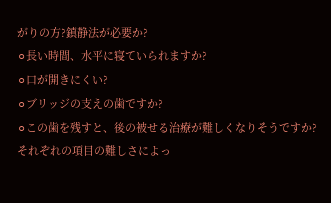がりの方?鎮静法が必要か?
⚪長い時間、水平に寝ていられますか?
⚪口が開きにくい?
⚪ブリッジの支えの歯ですか?
⚪この歯を残すと、後の被せる治療が難しくなりそうですか?
それぞれの項目の難しさによっ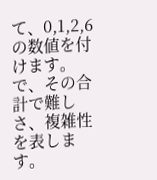て、0,1,2,6の数値を付けます。
で、その合計で難しさ、複雑性を表します。